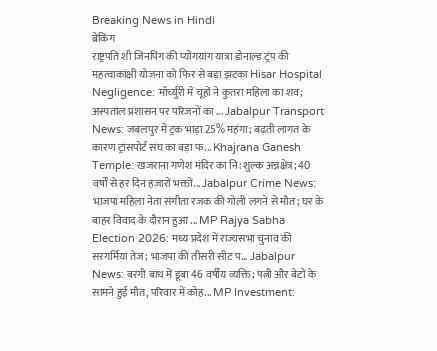Breaking News in Hindi
ब्रेकिंग
राष्ट्रपति शी जिनपिंग की प्योंगयांग यात्रा डोनाल्ड ट्रंप की महत्वाकांक्षी योजना को फिर से बड़ा झटका Hisar Hospital Negligence: मॉर्च्युरी में चूहों ने कुतरा महिला का शव; अस्पताल प्रशासन पर परिजनों का ... Jabalpur Transport News: जबलपुर में ट्रक भाड़ा 25% महंगा; बढ़ती लागत के कारण ट्रांसपोर्ट संघ का बड़ा फ... Khajrana Ganesh Temple: खजराना गणेश मंदिर का नि:शुल्क अन्नक्षेत्र; 40 वर्षों से हर दिन हजारों भक्तों... Jabalpur Crime News: भाजपा महिला नेता संगीता रजक की गोली लगने से मौत; घर के बाहर विवाद के दौरान हुआ ... MP Rajya Sabha Election 2026: मध्य प्रदेश में राज्यसभा चुनाव की सरगर्मियां तेज; भाजपा की तीसरी सीट प... Jabalpur News: बरगी बांध में डूबा 46 वर्षीय व्यक्ति; पत्नी और बेटों के सामने हुई मौत, परिवार में कोह... MP Investment: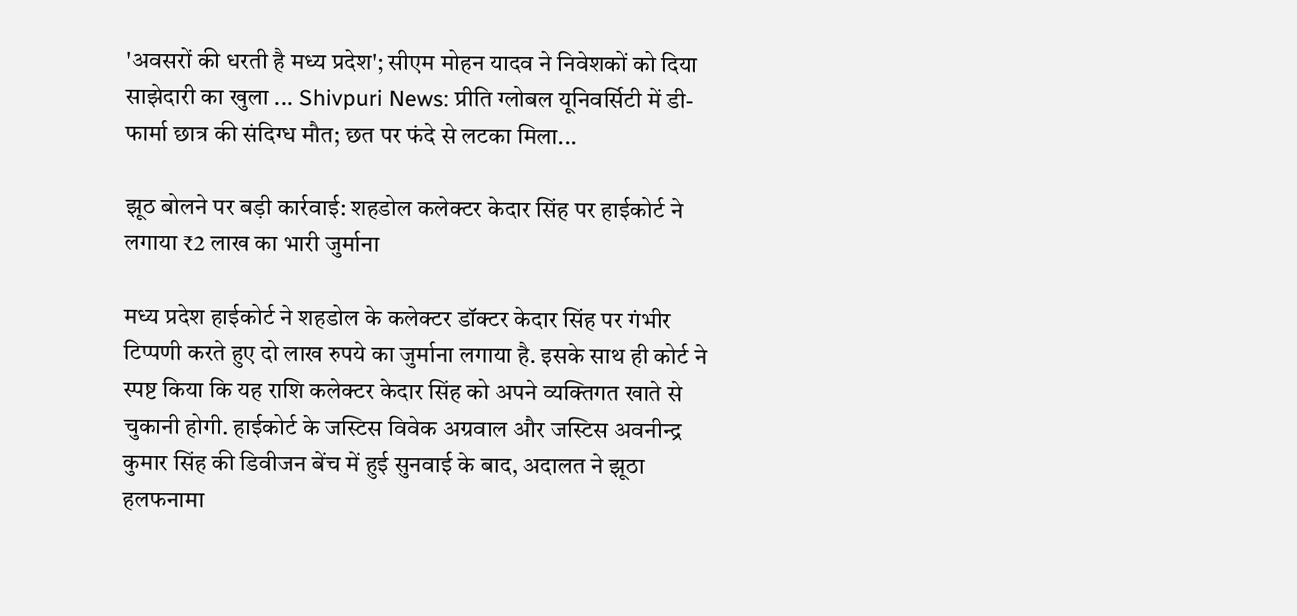'अवसरों की धरती है मध्य प्रदेश'; सीएम मोहन यादव ने निवेशकों को दिया साझेदारी का खुला ... Shivpuri News: प्रीति ग्लोबल यूनिवर्सिटी में डी-फार्मा छात्र की संदिग्ध मौत; छत पर फंदे से लटका मिला...

झूठ बोलने पर बड़ी कार्रवाई: शहडोल कलेक्टर केदार सिंह पर हाईकोर्ट ने लगाया ₹2 लाख का भारी जुर्माना

मध्य प्रदेश हाईकोर्ट ने शहडोल के कलेक्टर डॉक्टर केदार सिंह पर गंभीर टिप्पणी करते हुए दो लाख रुपये का जुर्माना लगाया है. इसके साथ ही कोर्ट ने स्पष्ट किया कि यह राशि कलेक्टर केदार सिंह को अपने व्यक्तिगत खाते से चुकानी होगी. हाईकोर्ट के जस्टिस विवेक अग्रवाल और जस्टिस अवनीन्द्र कुमार सिंह की डिवीजन बेंच में हुई सुनवाई के बाद, अदालत ने झूठा हलफनामा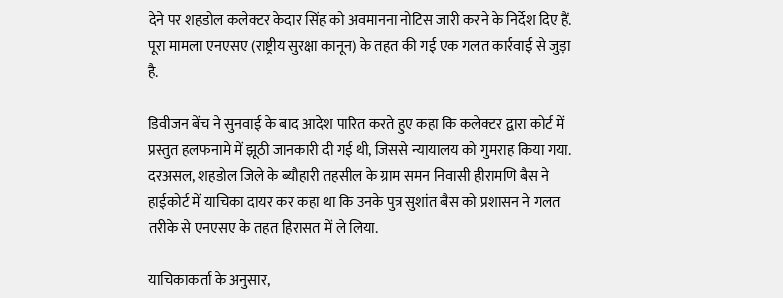देने पर शहडोल कलेक्टर केदार सिंह को अवमानना नोटिस जारी करने के निर्देश दिए हैं. पूरा मामला एनएसए (राष्ट्रीय सुरक्षा कानून) के तहत की गई एक गलत कार्रवाई से जुड़ा है.

डिवीजन बेंच ने सुनवाई के बाद आदेश पारित करते हुए कहा कि कलेक्टर द्वारा कोर्ट में प्रस्तुत हलफनामे में झूठी जानकारी दी गई थी, जिससे न्यायालय को गुमराह किया गया. दरअसल, शहडोल जिले के ब्यौहारी तहसील के ग्राम समन निवासी हीरामणि बैस ने हाईकोर्ट में याचिका दायर कर कहा था कि उनके पुत्र सुशांत बैस को प्रशासन ने गलत तरीके से एनएसए के तहत हिरासत में ले लिया.

याचिकाकर्ता के अनुसार,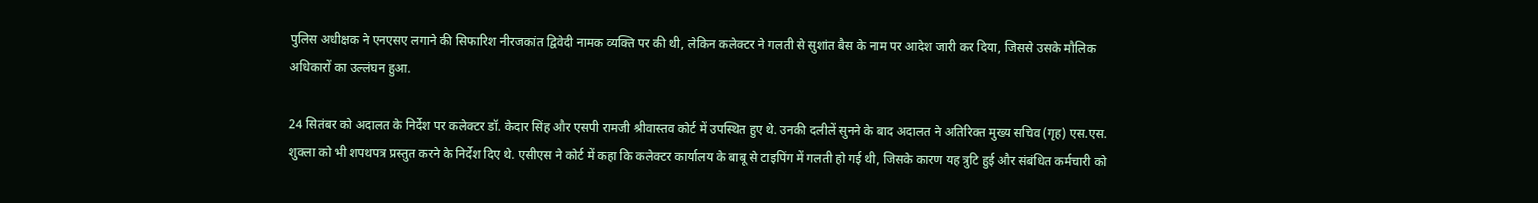पुलिस अधीक्षक ने एनएसए लगाने की सिफारिश नीरजकांत द्विवेदी नामक व्यक्ति पर की थी, लेकिन कलेक्टर ने गलती से सुशांत बैस के नाम पर आदेश जारी कर दिया, जिससे उसके मौलिक अधिकारों का उल्लंघन हुआ.

24 सितंबर को अदालत के निर्देश पर कलेक्टर डॉ. केदार सिंह और एसपी रामजी श्रीवास्तव कोर्ट में उपस्थित हुए थे. उनकी दलीलें सुनने के बाद अदालत ने अतिरिक्त मुख्य सचिव (गृह) एस.एस. शुक्ला को भी शपथपत्र प्रस्तुत करने के निर्देश दिए थे. एसीएस ने कोर्ट में कहा कि कलेक्टर कार्यालय के बाबू से टाइपिंग में गलती हो गई थी, जिसके कारण यह त्रुटि हुई और संबंधित कर्मचारी को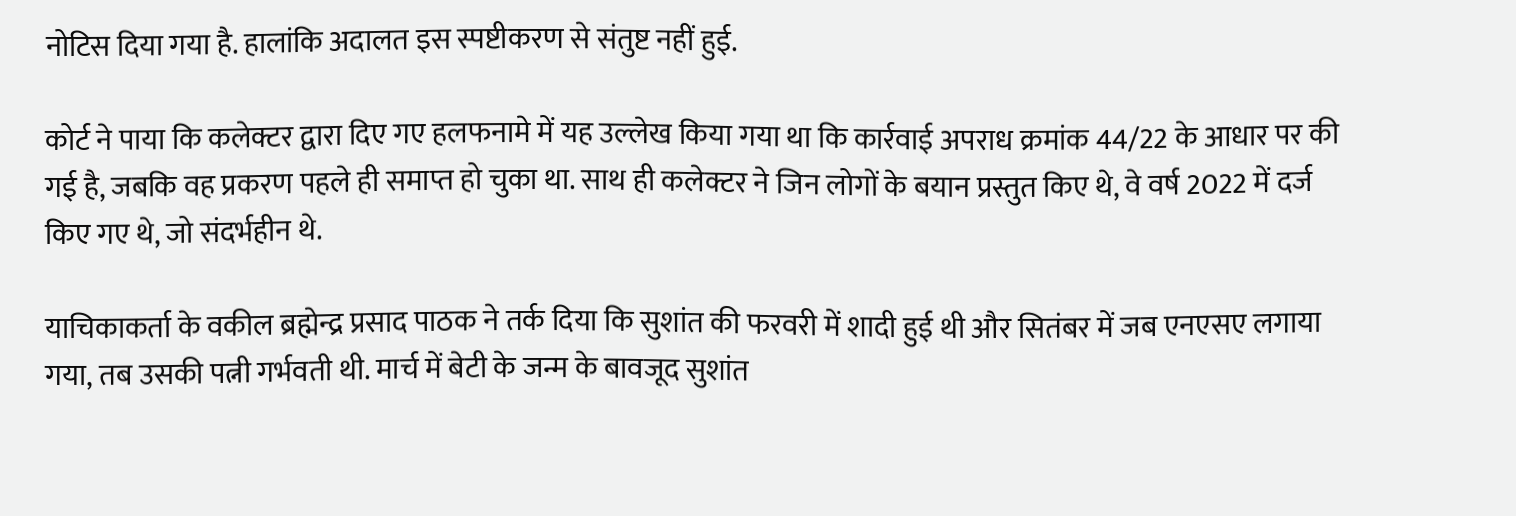नोटिस दिया गया है. हालांकि अदालत इस स्पष्टीकरण से संतुष्ट नहीं हुई.

कोर्ट ने पाया कि कलेक्टर द्वारा दिए गए हलफनामे में यह उल्लेख किया गया था कि कार्रवाई अपराध क्रमांक 44/22 के आधार पर की गई है, जबकि वह प्रकरण पहले ही समाप्त हो चुका था. साथ ही कलेक्टर ने जिन लोगों के बयान प्रस्तुत किए थे, वे वर्ष 2022 में दर्ज किए गए थे, जो संदर्भहीन थे.

याचिकाकर्ता के वकील ब्रह्मेन्द्र प्रसाद पाठक ने तर्क दिया कि सुशांत की फरवरी में शादी हुई थी और सितंबर में जब एनएसए लगाया गया, तब उसकी पत्नी गर्भवती थी. मार्च में बेटी के जन्म के बावजूद सुशांत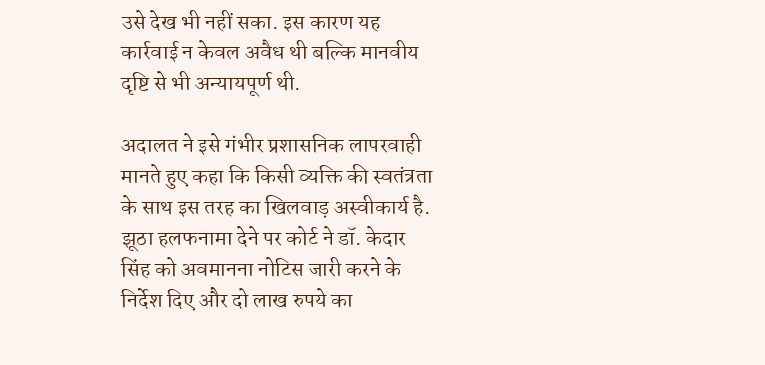उसे देख भी नहीं सका. इस कारण यह कार्रवाई न केवल अवैध थी बल्कि मानवीय दृष्टि से भी अन्यायपूर्ण थी.

अदालत ने इसे गंभीर प्रशासनिक लापरवाही मानते हुए कहा कि किसी व्यक्ति की स्वतंत्रता के साथ इस तरह का खिलवाड़ अस्वीकार्य है. झूठा हलफनामा देने पर कोर्ट ने डॉ. केदार सिंह को अवमानना नोटिस जारी करने के निर्देश दिए और दो लाख रुपये का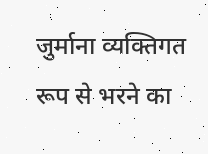जुर्माना व्यक्तिगत रूप से भरने का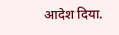आदेश दिया.